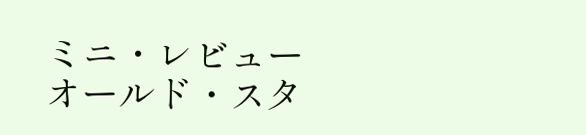ミニ・レビュー
オールド・スタ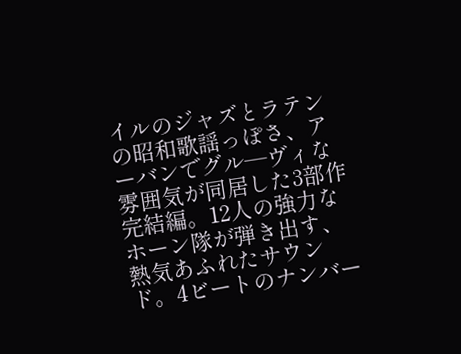イルのジャズとラテンの昭和歌謡っぽさ、アーバンでグル―ヴィな雰囲気が同居した3部作完結編。12人の強力なホーン隊が弾き出す、熱気あふれたサウンド。4ビートのナンバー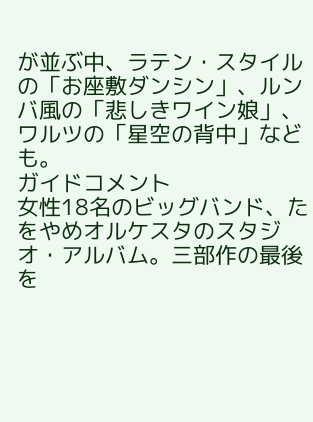が並ぶ中、ラテン・スタイルの「お座敷ダンシン」、ルンバ風の「悲しきワイン娘」、ワルツの「星空の背中」なども。
ガイドコメント
女性18名のビッグバンド、たをやめオルケスタのスタジオ・アルバム。三部作の最後を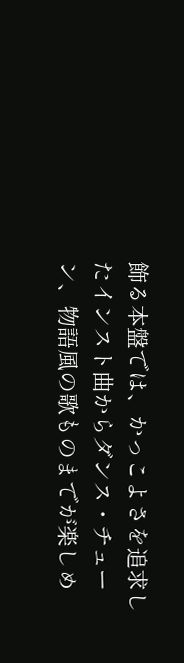飾る本盤では、かっこよさを追求したインスト曲からダンス・チューン、物語風の歌ものまでが楽しめ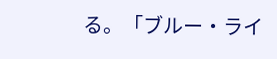る。「ブルー・ライ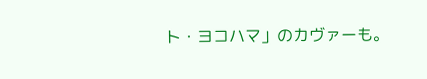ト・ヨコハマ」のカヴァーも。